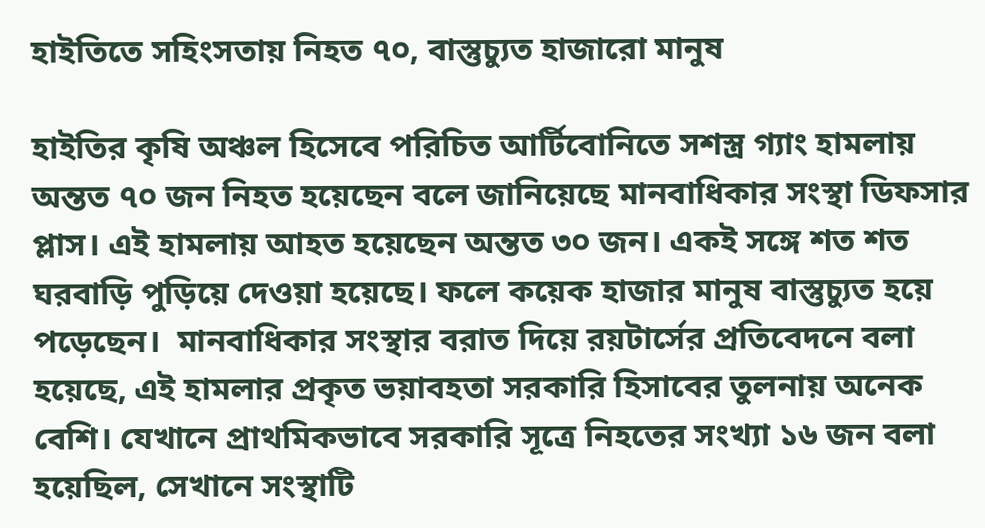হাইতিতে সহিংসতায় নিহত ৭০, বাস্তুচ্যুত হাজারো মানুষ

হাইতির কৃষি অঞ্চল হিসেবে পরিচিত আর্টিবোনিতে সশস্ত্র গ্যাং হামলায় অন্তত ৭০ জন নিহত হয়েছেন বলে জানিয়েছে মানবাধিকার সংস্থা ডিফসার প্লাস। এই হামলায় আহত হয়েছেন অন্তত ৩০ জন। একই সঙ্গে শত শত ঘরবাড়ি পুড়িয়ে দেওয়া হয়েছে। ফলে কয়েক হাজার মানুষ বাস্তুচ্যুত হয়ে পড়েছেন।  মানবাধিকার সংস্থার বরাত দিয়ে রয়টার্সের প্রতিবেদনে বলা হয়েছে, এই হামলার প্রকৃত ভয়াবহতা সরকারি হিসাবের তুলনায় অনেক বেশি। যেখানে প্রাথমিকভাবে সরকারি সূত্রে নিহতের সংখ্যা ১৬ জন বলা হয়েছিল, সেখানে সংস্থাটি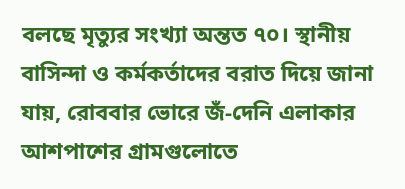বলছে মৃত্যুর সংখ্যা অন্তত ৭০। স্থানীয় বাসিন্দা ও কর্মকর্তাদের বরাত দিয়ে জানা যায়, রোববার ভোরে জঁ-দেনি এলাকার আশপাশের গ্রামগুলোতে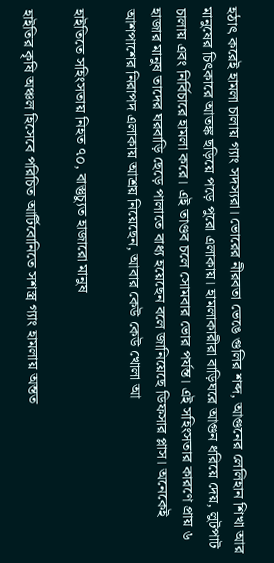হঠাৎ করেই হামলা চালায় গ্যাং সদস্যরা। ভোরের নীরবতা ভেঙে গুলির শব্দ, আগুনের লেলিহান শিখা আর মানুষের চিৎকারে আতঙ্ক ছড়িয়ে পড়ে পুরো এলাকায়। হামলাকারীরা বাড়িঘরে আগুন ধরিয়ে দেয়, লুটপাট চালায় এবং নির্বিচারে হামলা করে। এই তাণ্ডব চলে সোমবার ভোর পর্যন্ত। এই সহিংসতার কারণে প্রায় ৬ হাজার মানুষ তাদের ঘরবাড়ি ছেড়ে পালাতে বাধ্য হয়েছেন বলে জানিয়েছে ডিফসার প্লাস। অনেকেই আশপাশের নিরাপদ এলাকায় আশ্রয় নিয়েছেন, আবার কেউ কেউ খোলা আ

হাইতিতে সহিংসতায় নিহত ৭০, বাস্তুচ্যুত হাজারো মানুষ

হাইতির কৃষি অঞ্চল হিসেবে পরিচিত আর্টিবোনিতে সশস্ত্র গ্যাং হামলায় অন্তত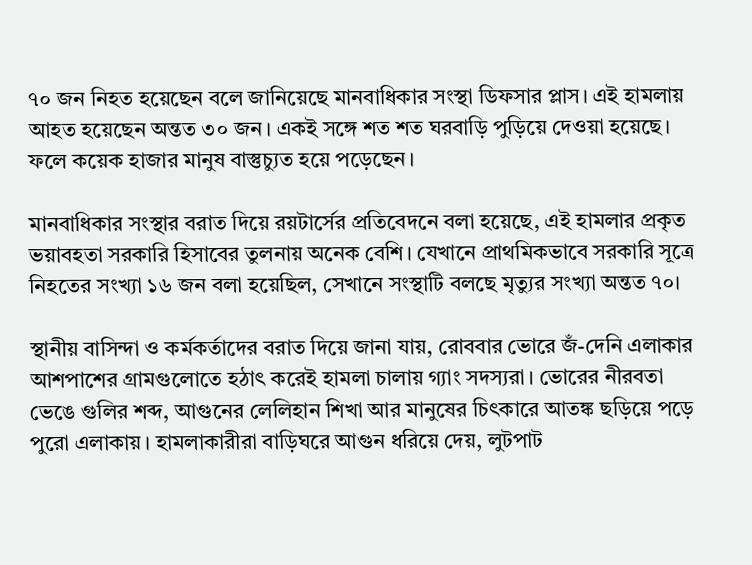৭০ জন নিহত হয়েছেন বলে জানিয়েছে মানবাধিকার সংস্থা ডিফসার প্লাস। এই হামলায় আহত হয়েছেন অন্তত ৩০ জন। একই সঙ্গে শত শত ঘরবাড়ি পুড়িয়ে দেওয়া হয়েছে। ফলে কয়েক হাজার মানুষ বাস্তুচ্যুত হয়ে পড়েছেন।

মানবাধিকার সংস্থার বরাত দিয়ে রয়টার্সের প্রতিবেদনে বলা হয়েছে, এই হামলার প্রকৃত ভয়াবহতা সরকারি হিসাবের তুলনায় অনেক বেশি। যেখানে প্রাথমিকভাবে সরকারি সূত্রে নিহতের সংখ্যা ১৬ জন বলা হয়েছিল, সেখানে সংস্থাটি বলছে মৃত্যুর সংখ্যা অন্তত ৭০।

স্থানীয় বাসিন্দা ও কর্মকর্তাদের বরাত দিয়ে জানা যায়, রোববার ভোরে জঁ-দেনি এলাকার আশপাশের গ্রামগুলোতে হঠাৎ করেই হামলা চালায় গ্যাং সদস্যরা। ভোরের নীরবতা ভেঙে গুলির শব্দ, আগুনের লেলিহান শিখা আর মানুষের চিৎকারে আতঙ্ক ছড়িয়ে পড়ে পুরো এলাকায়। হামলাকারীরা বাড়িঘরে আগুন ধরিয়ে দেয়, লুটপাট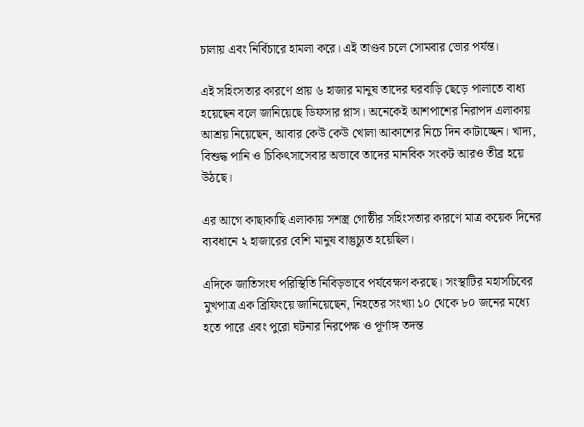চালায় এবং নির্বিচারে হামলা করে। এই তাণ্ডব চলে সোমবার ভোর পর্যন্ত।

এই সহিংসতার কারণে প্রায় ৬ হাজার মানুষ তাদের ঘরবাড়ি ছেড়ে পালাতে বাধ্য হয়েছেন বলে জানিয়েছে ডিফসার প্লাস। অনেকেই আশপাশের নিরাপদ এলাকায় আশ্রয় নিয়েছেন, আবার কেউ কেউ খোলা আকাশের নিচে দিন কাটাচ্ছেন। খাদ্য, বিশুদ্ধ পানি ও চিকিৎসাসেবার অভাবে তাদের মানবিক সংকট আরও তীব্র হয়ে উঠছে।

এর আগে কাছাকাছি এলাকায় সশস্ত্র গোষ্ঠীর সহিংসতার কারণে মাত্র কয়েক দিনের ব্যবধানে ২ হাজারের বেশি মানুষ বাস্তুচ্যুত হয়েছিল।

এদিকে জাতিসংঘ পরিস্থিতি নিবিড়ভাবে পর্যবেক্ষণ করছে। সংস্থাটির মহাসচিবের মুখপাত্র এক ব্রিফিংয়ে জানিয়েছেন, নিহতের সংখ্যা ১০ থেকে ৮০ জনের মধ্যে হতে পারে এবং পুরো ঘটনার নিরপেক্ষ ও পূর্ণাঙ্গ তদন্ত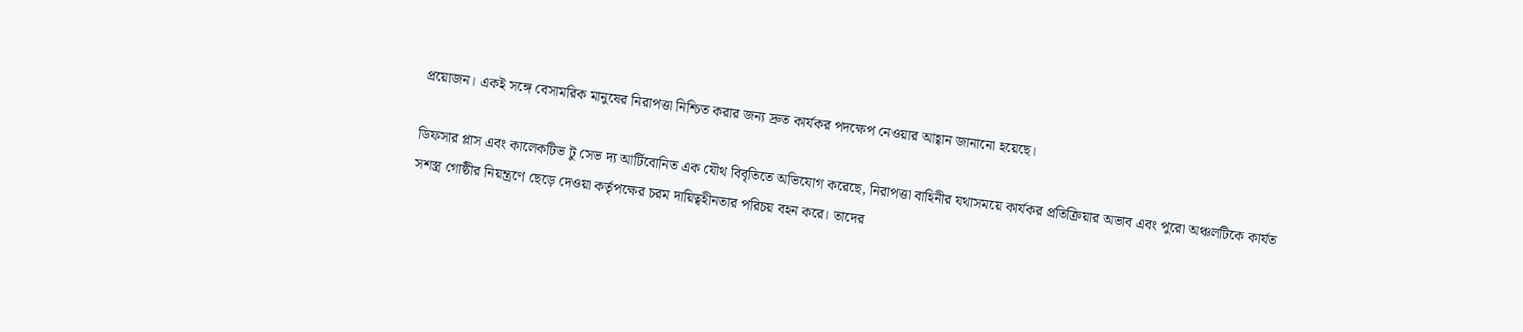প্রয়োজন। একই সঙ্গে বেসামরিক মানুষের নিরাপত্তা নিশ্চিত করার জন্য দ্রুত কার্যকর পদক্ষেপ নেওয়ার আহ্বান জানানো হয়েছে।

ডিফসার প্লাস এবং কালেকটিভ টু সেভ দ্য আর্টিবোনিত এক যৌথ বিবৃতিতে অভিযোগ করেছে, নিরাপত্তা বাহিনীর যথাসময়ে কার্যকর প্রতিক্রিয়ার অভাব এবং পুরো অঞ্চলটিকে কার্যত সশস্ত্র গোষ্ঠীর নিয়ন্ত্রণে ছেড়ে দেওয়া কর্তৃপক্ষের চরম দায়িত্বহীনতার পরিচয় বহন করে। তাদের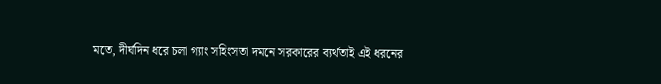মতে, দীর্ঘদিন ধরে চলা গ্যাং সহিংসতা দমনে সরকারের ব্যর্থতাই এই ধরনের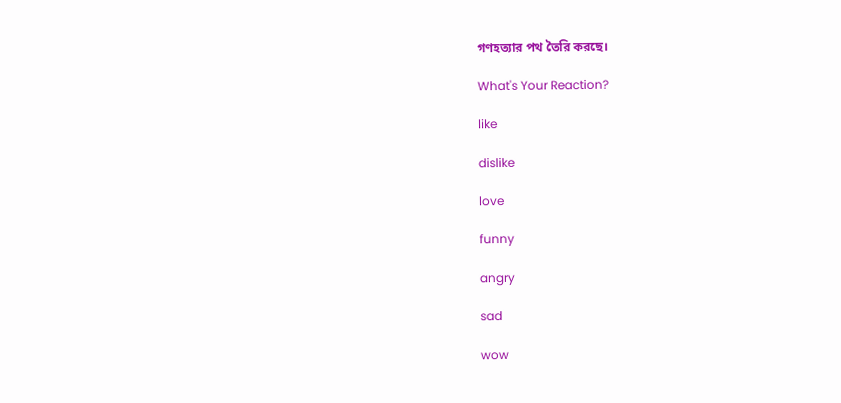গণহত্যার পথ তৈরি করছে।

What's Your Reaction?

like

dislike

love

funny

angry

sad

wow